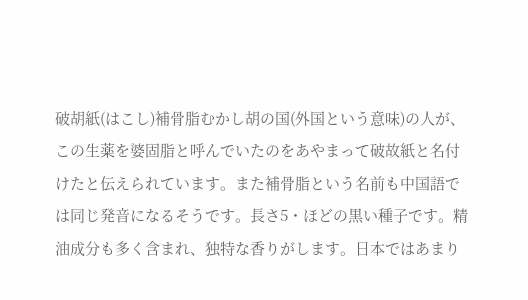破胡紙(はこし)補骨脂むかし胡の国(外国という意味)の人が、この生薬を婆固脂と呼んでいたのをあやまって破故紙と名付けたと伝えられています。また補骨脂という名前も中国語では同じ発音になるそうです。長さ5・ほどの黒い種子です。精油成分も多く含まれ、独特な香りがします。日本ではあまり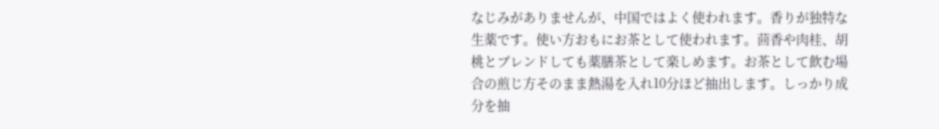なじみがありませんが、中国ではよく使われます。香りが独特な生薬です。使い方おもにお茶として使われます。茴香や肉桂、胡桃とブレンドしても薬膳茶として楽しめます。お茶として飲む場合の煎じ方そのまま熱湯を入れ10分ほど抽出します。しっかり成分を抽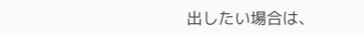出したい場合は、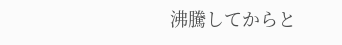沸騰してからと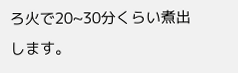ろ火で20~30分くらい煮出します。